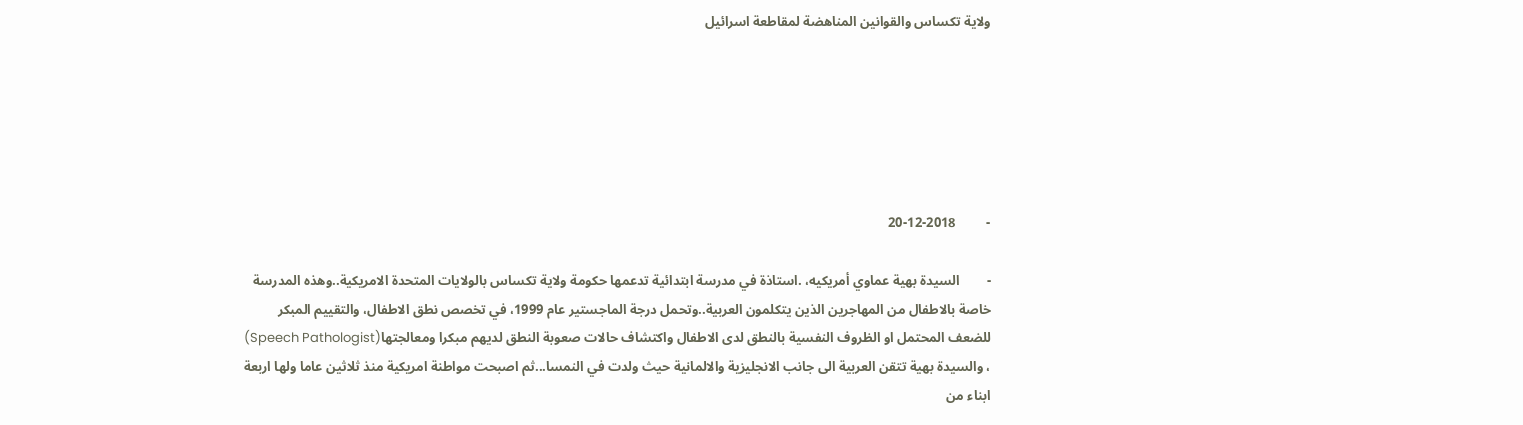ولاية تكساس والقوانين المناهضة لمقاطعة اسرائيل






-         20-12-2018

-        السيدة بهية عماوي أمريكيه، .استاذة في مدرسة ابتدائية تدعمها حكومة ولاية تكساس بالولايات المتحدة الامريكية..وهذه المدرسة خاصة بالاطفال من المهاجرين الذين يتكلمون العربية..وتحمل درجة الماجستير عام 1999، في تخصص نطق الاطفال، والتقييم المبكر للضعف المحتمل او الظروف النفسية بالنطق لدى الاطفال واكتشاف حالات صعوبة النطق لديهم مبكرا ومعالجتها(Speech Pathologist) ، والسيدة بهية تتقن العربية الى جانب الانجليزية والالمانية حيث ولدت في النمسا...ثم اصبحت مواطنة امريكية منذ ثلاثين عاما ولها اربعة ابناء من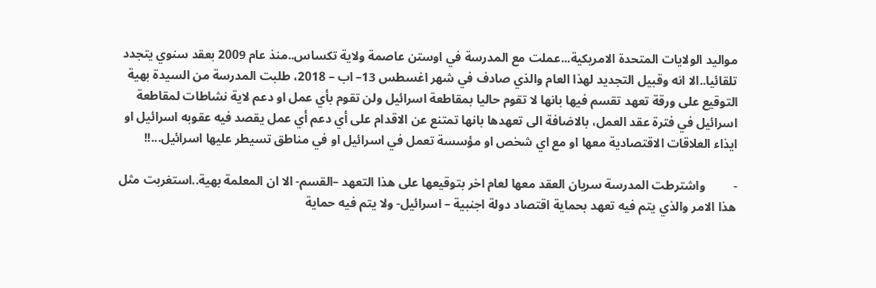مواليد الولايات المتحدة الامريكية...عملت مع المدرسة في اوستن عاصمة ولاية تكساس..منذ عام 2009 بعقد سنوي يتجدد تلقائيا..الا انه وقبيل التجديد لهذا العام والذي صادف في شهر اغسطس 13– اب – 2018، طلبت المدرسة من السيدة بهية التوقيع على ورقة تعهد تقسم فيها بانها لا تقوم حاليا بمقاطعة اسرائيل ولن تقوم بأي عمل او دعم لاية نشاطات لمقاطعة اسرائيل في فترة عقد العمل، بالاضافة الى تعهدها بانها تمتنع عن الاقدام على أي دعم أي عمل يقصد فيه عقوبه اسرائيل او ايذاء العلاقات الاقتصادية معها او مع اي شخص او مؤسسة تعمل في اسرائيل او في مناطق تسيطر عليها اسرائيل...!!

-         واشترطت المدرسة سريان العقد معها لعام اخر بتوقيعها على هذا التعهد –القسم- الا ان المعلمة بهية..استغربت مثل هذا الامر والذي يتم فيه تعهد بحماية اقتصاد دولة اجنبية – اسرائيل- ولا يتم فيه حماية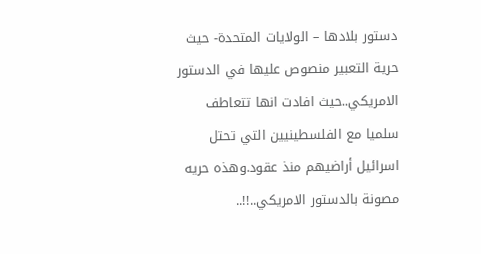دستور بلادها – الولايات المتحدة- حيث حرية التعبير منصوص عليها في الدستور الامريكي..حيث افادت انها تتعاطف سلميا مع الفلسطينيين التي تحتل اسرائيل أراضيهم منذ عقود.وهذه حريه مصونة بالدستور الامريكي..!!..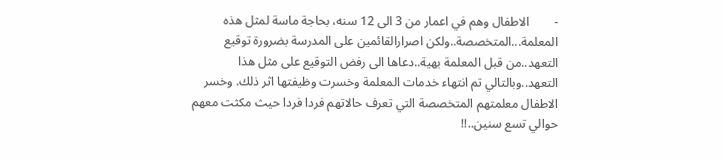-        الاطفال وهم في اعمار من 3 الى 12 سنه، بحاجة ماسة لمثل هذه المعلمة...المتخصصة..ولكن اصرارالقائمين على المدرسة بضرورة توقيع التعهد..من قبل المعلمة بهية..دعاها الى رفض التوقيع على مثل هذا التعهد..وبالتالي تم انتهاء خدمات المعلمة وخسرت وظيفتها اثر ذلك. وخسر الاطفال معلمتهم المتخصصة التي تعرف حالاتهم فردا فردا حيث مكثت معهم حوالي تسع سنين..!!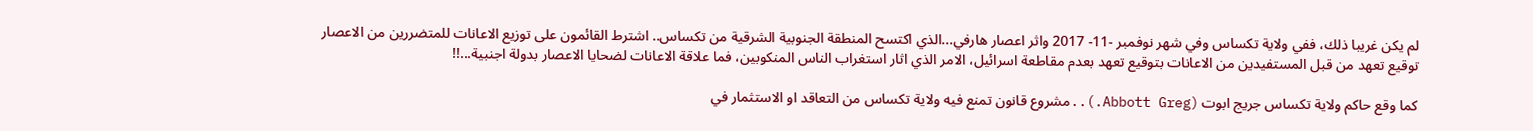لم يكن غريبا ذلك، ففي ولاية تكساس وفي شهر نوفمبر -11- 2017 واثر اعصار هارفي...الذي اكتسح المنطقة الجنوبية الشرقية من تكساس.. اشترط القائمون على توزيع الاعانات للمتضررين من الاعصار توقيع تعهد من قبل المستفيدين من الاعانات بتوقيع تعهد بعدم مقاطعة اسرائيل، الامر الذي اثار استغراب الناس المنكوبين، فما علاقة الاعانات لضحايا الاعصار بدولة اجنبية...!!

كما وقع حاكم ولاية تكساس جريج ابوت (Abbott Greg.)..مشروع قانون تمنع فيه ولاية تكساس من التعاقد او الاستثمار في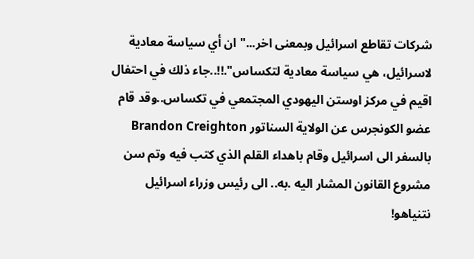شركات تقاطع اسرائيل وبمعنى اخر..." ان أي سياسة معادية لاسرائيل، هي سياسة معادية لتكساس".!!..جاء ذلك في احتفال اقيم في مركز اوستن اليهودي المجتمعي في تكساس..وقد قام عضو الكونجرس عن الولاية السناتور Brandon Creighton بالسفر الى اسرائيل وقام باهداء القلم الذي كتب فيه وتم سن مشروع القانون المشار اليه .به.. الى رئيس وزراء اسرائيل نتنياهو!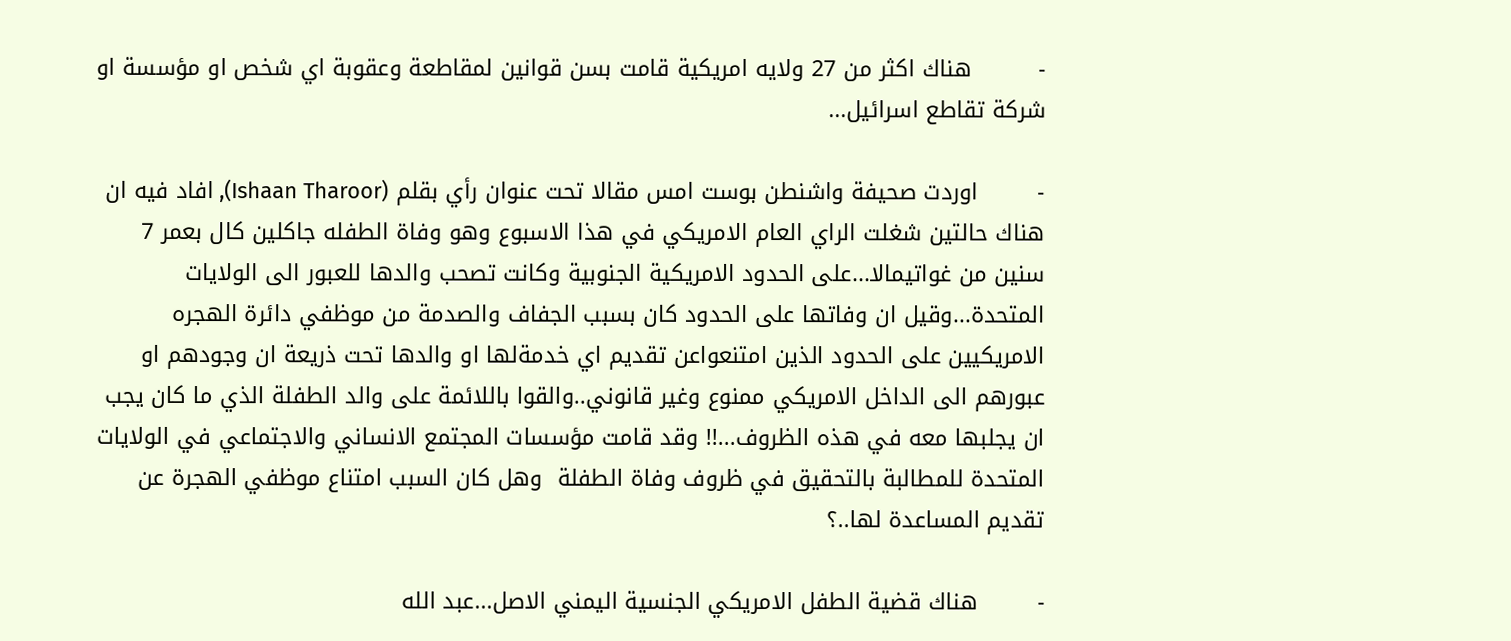-         هناك اكثر من 27 ولايه امريكية قامت بسن قوانين لمقاطعة وعقوبة اي شخص او مؤسسة او شركة تقاطع اسرائيل...

-        اوردت صحيفة واشنطن بوست امس مقالا تحت عنوان رأي بقلم (Ishaan Tharoor), افاد فيه ان هناك حالتين شغلت الراي العام الامريكي في هذا الاسبوع وهو وفاة الطفله جاكلين كال بعمر 7 سنين من غواتيمالا...على الحدود الامريكية الجنوبية وكانت تصحب والدها للعبور الى الولايات المتحدة...وقيل ان وفاتها على الحدود كان بسبب الجفاف والصدمة من موظفي دائرة الهجره الامريكيين على الحدود الذين امتنعواعن تقديم اي خدمةلها او والدها تحت ذريعة ان وجودهم او عبورهم الى الداخل الامريكي ممنوع وغير قانوني..والقوا باللائمة على والد الطفلة الذي ما كان يجب ان يجلبها معه في هذه الظروف...!! وقد قامت مؤسسات المجتمع الانساني والاجتماعي في الولايات المتحدة للمطالبة بالتحقيق في ظروف وفاة الطفلة  وهل كان السبب امتناع موظفي الهجرة عن تقديم المساعدة لها..؟

-        هناك قضية الطفل الامريكي الجنسية اليمني الاصل...عبد الله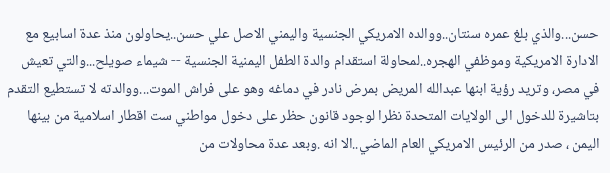حسن...والذي بلغ عمره سنتان..ووالده الامريكي الجنسية واليمني الاصل علي حسن..يحاولون منذ عدة اسابيع مع الادارة الامريكية وموظفي الهجره..لمحاولة استقدام والدة الطفل اليمنية الجنسية -- شيماء صويلح...والتي تعيش في مصر، وتريد رؤية ابنها عبدالله المريض بمرض نادر في دماغه وهو على فراش الموت...ووالدته لا تستطيع التقدم بتاشيرة للدخول الى الولايات المتحدة نظرا لوجود قانون حظر على دخول مواطني ست اقطار اسلامية من بينها اليمن ، صدر من الرئيس الامريكي العام الماضي..الا انه .وبعد عدة محاولات من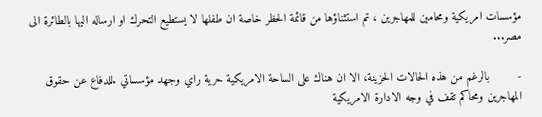مؤسسات امريكية ومحامين للمهاجرين ، تم استثناؤها من قائمة الحظر خاصة ان طفلها لا يستطيع التحرك او ارساله اليها بالطائرة الى مصر...

-        بالرغم من هذه الحالات الحزينة، الا ان هناك على الساحة الامريكية حرية راي وجهد مؤسساتي .للدفاع عن حقوق المهاجرين ومحاكم تقف في وجه الادارة الامريكية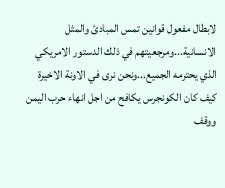لابطال مفعول قوانين تمس المبادئ والمثل الانسانية...ومرجعيتهم في ذلك الدستور الامريكي الذي يحترمه الجميع...ونحن نرى في الاونة الاخيرة كيف كان الكونجرس يكافح من اجل انهاء حرب اليمن ووقف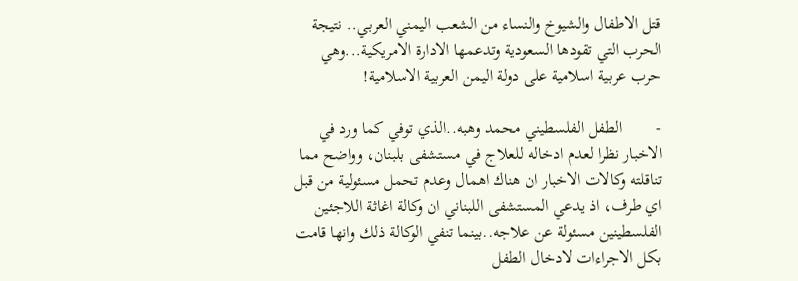قتل الاطفال والشيوخ والنساء من الشعب اليمني العربي.. نتيجة الحرب التي تقودها السعودية وتدعمها الادارة الامريكية...وهي حرب عربية اسلامية على دولة اليمن العربية الاسلامية!

-        الطفل الفلسطيني محمد وهبه..الذي توفي كما ورد في الاخبار نظرا لعدم ادخاله للعلاج في مستشفى بلبنان، وواضح مما تناقلته وكالات الاخبار ان هناك اهمال وعدم تحمل مسئولية من قبل اي طرف، اذ يدعي المستشفى اللبناني ان وكالة اغاثة اللاجئين الفلسطينين مسئولة عن علاجه..بينما تنفي الوكالة ذلك وانها قامت بكل الاجراءات لادخال الطفل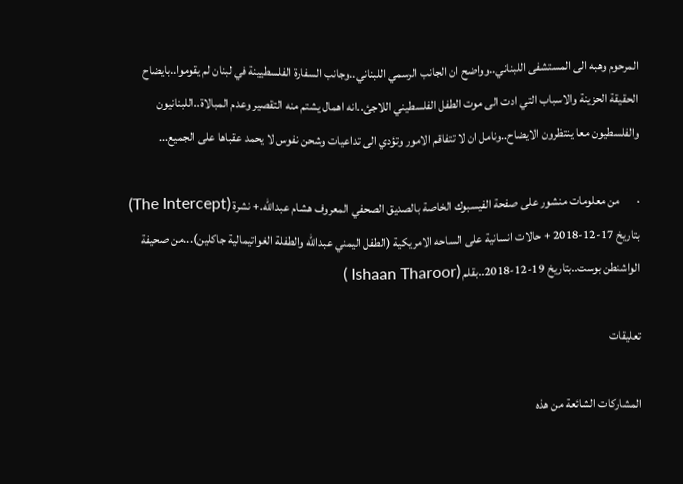المرحوم وهبه الى المستشفى اللبناني..وواضح ان الجانب الرسمي اللبناني..وجانب السفارة الفلسطيينة في لبنان لم يقوموا..بايضاح الحقيقة الحزينة والاسباب التي ادت الى موت الطفل الفلسطيني اللاجئ..انه اهمال يشتم منه التقصير وعدم المبالاة..اللبنانيون والفلسطيون معا ينتظرون الايضاح..ونامل ان لا تتفاقم الامور وتؤدي الى تداعيات وشحن نفوس لا يحمد عقباها على الجميع...

·       من معلومات منشور على صفحة الفيسبوك الخاصة بالصديق الصحفي المعروف هشام عبدالله.+ نشرة (The Intercept) بتاريخ 17-12-2018 + حالات انسانية على الساحه الامريكية (الطفل اليمني عبدالله والطفلة الغواتيمالية جاكلين)...من صحيفة الواشنطن بوست..بتاريخ 19-12-2018..بقلم (Ishaan Tharoor )

تعليقات

المشاركات الشائعة من هذه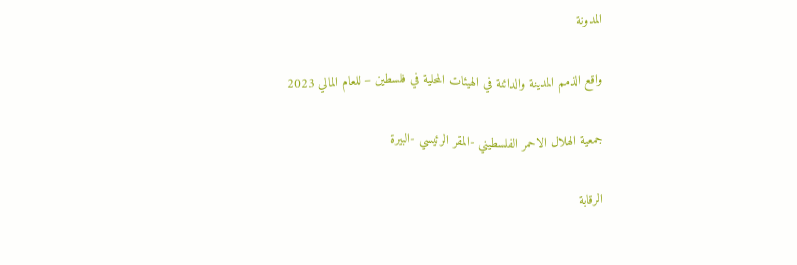المدونة

واقع الذمم المدينة والدائنة في الهيئات المحلية في فلسطين – للعام المالي 2023

جمعية الهلال الاحمر الفلسطيني -المقر الرئيسي -البيرة

الرقابة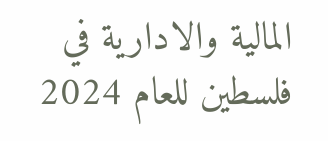المالية والادارية في فلسطين للعام 2024